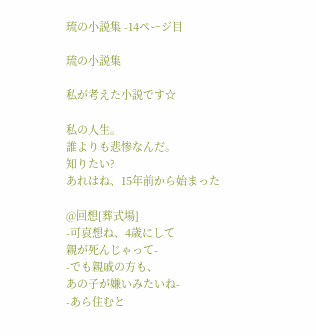琉の小説集 -14ページ目

琉の小説集

私が考えた小説です☆

私の人生。
誰よりも悲惨なんだ。
知りたい?
あれはね、15年前から始まった

@回想[葬式場]
-可哀想ね、4歳にして
親が死んじゃって-
-でも親戚の方も、
あの子が嫌いみたいね-
-あら住むと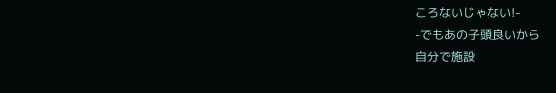ころないじゃない!-
-でもあの子頭良いから
自分で施設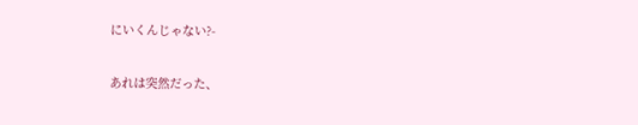にいくんじゃない?-

あれは突然だった、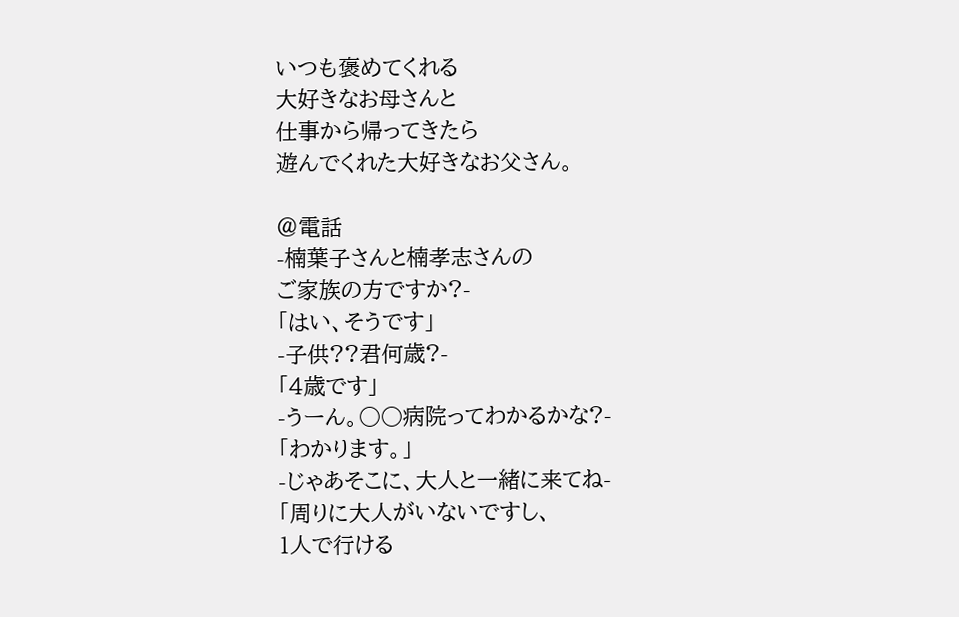いつも褒めてくれる
大好きなお母さんと
仕事から帰ってきたら
遊んでくれた大好きなお父さん。

@電話
-楠葉子さんと楠孝志さんの
ご家族の方ですか?-
「はい、そうです」
-子供??君何歳?-
「4歳です」
-うーん。○○病院ってわかるかな?-
「わかります。」
-じゃあそこに、大人と一緒に来てね-
「周りに大人がいないですし、
1人で行ける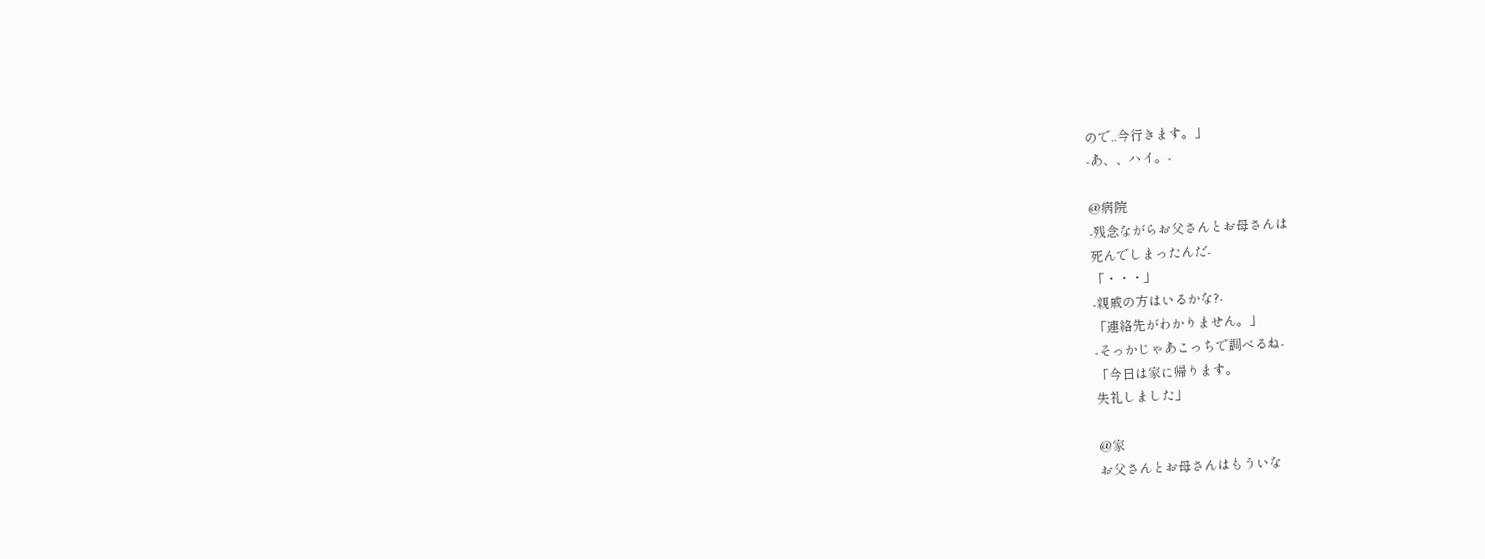ので..今行きます。」
-あ、、ハイ。-

@病院
-残念ながらお父さんとお母さんは
死んでしまったんだ-
「・・・」
-親戚の方はいるかな?-
「連絡先がわかりません。」
-そっかじゃあこっちで調べるね-
「今日は家に帰ります。
失礼しました」

@家
お父さんとお母さんはもういな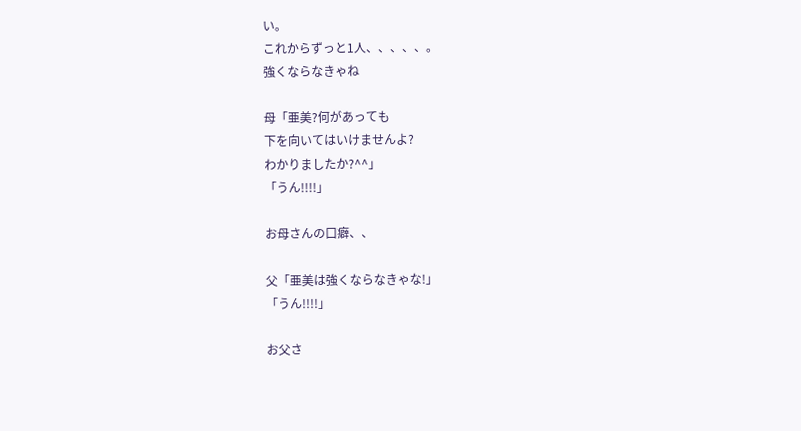い。
これからずっと1人、、、、、。
強くならなきゃね

母「亜美?何があっても
下を向いてはいけませんよ?
わかりましたか?^^」
「うん!!!!」

お母さんの口癖、、

父「亜美は強くならなきゃな!」
「うん!!!!」

お父さ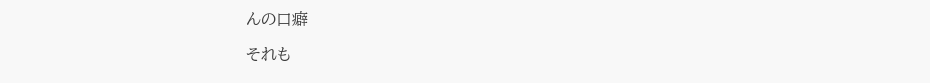んの口癖

それも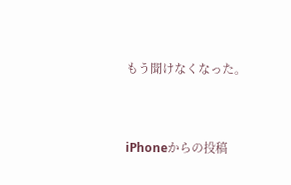もう聞けなくなった。



iPhoneからの投稿